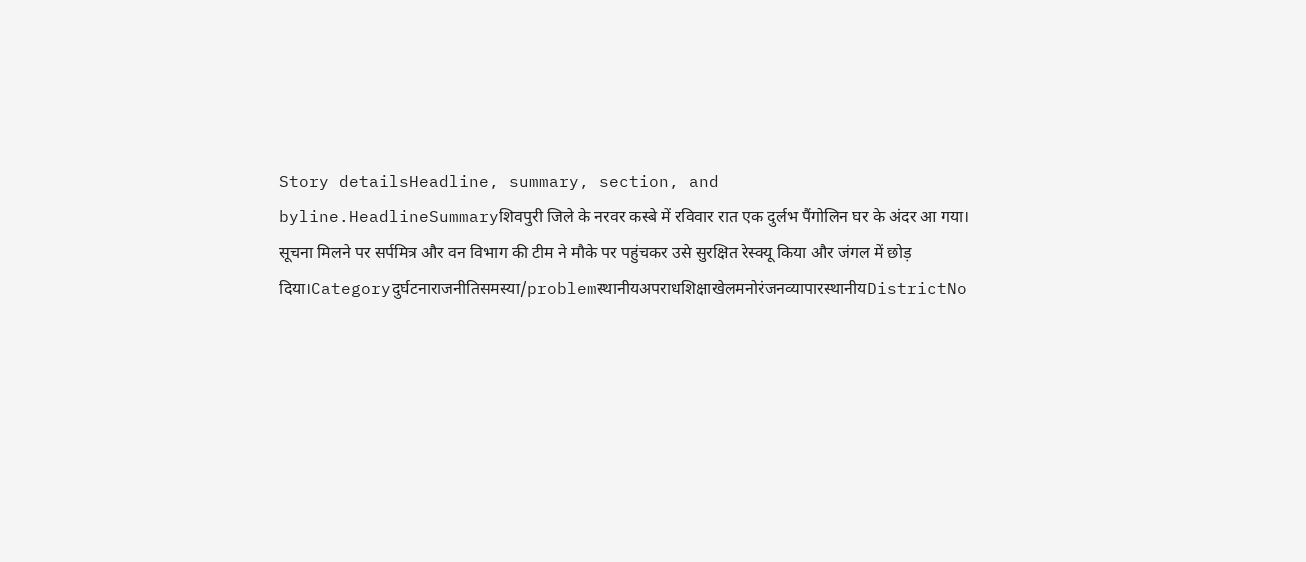Story detailsHeadline, summary, section, and byline.HeadlineSummaryशिवपुरी जिले के नरवर कस्बे में रविवार रात एक दुर्लभ पैंगोलिन घर के अंदर आ गया। सूचना मिलने पर सर्पमित्र और वन विभाग की टीम ने मौके पर पहुंचकर उसे सुरक्षित रेस्क्यू किया और जंगल में छोड़ दिया।Categoryदुर्घटनाराजनीतिसमस्या/problemस्थानीयअपराधशिक्षाखेलमनोरंजनव्यापारस्थानीयDistrictNo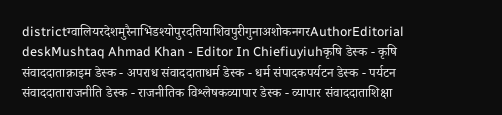districtग्वालियरदेशमुरैनाभिंडश्योपुरदतियाशिवपुरीगुनाअशोकनगरAuthorEditorial deskMushtaq Ahmad Khan - Editor In Chiefiuyiuhकृषि डेस्क - कृषि संवाददाताक्राइम डेस्क - अपराध संवाददाताधर्म डेस्क - धर्म संपादकपर्यटन डेस्क - पर्यटन संवाददाताराजनीति डेस्क - राजनीतिक विश्लेषकव्यापार डेस्क - व्यापार संवाददाताशिक्षा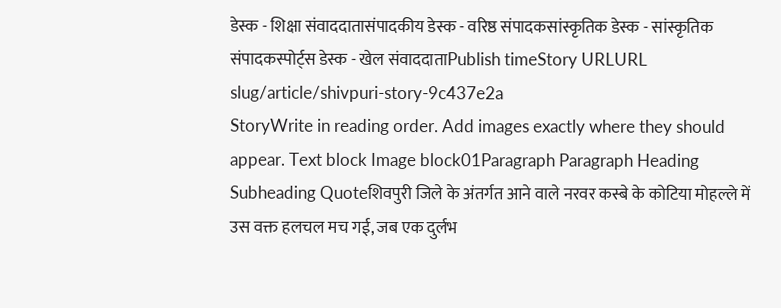डेस्क - शिक्षा संवाददातासंपादकीय डेस्क - वरिष्ठ संपादकसांस्कृतिक डेस्क - सांस्कृतिक संपादकस्पोर्ट्स डेस्क - खेल संवाददाताPublish timeStory URLURL slug/article/shivpuri-story-9c437e2a
StoryWrite in reading order. Add images exactly where they should appear. Text block Image block01Paragraph Paragraph Heading Subheading Quoteशिवपुरी जिले के अंतर्गत आने वाले नरवर कस्बे के कोटिया मोहल्ले में उस वक्त हलचल मच गई, जब एक दुर्लभ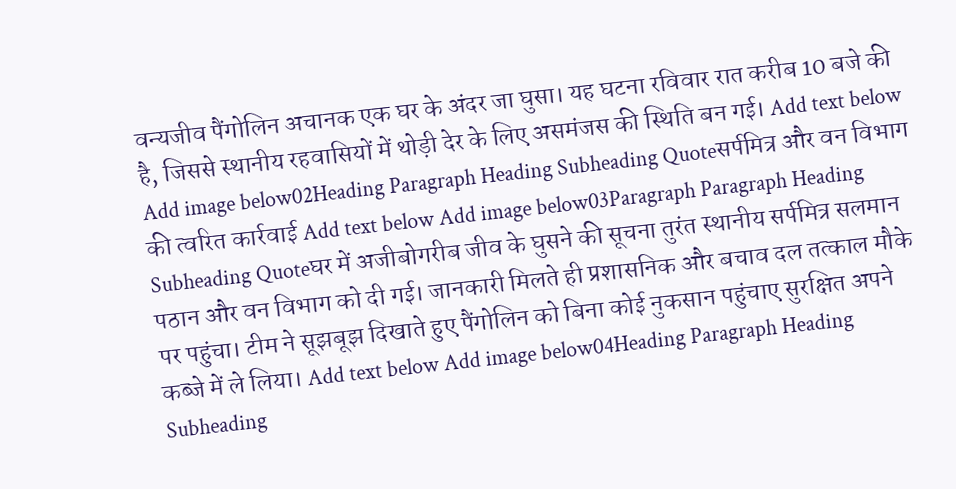वन्यजीव पैंगोलिन अचानक एक घर के अंदर जा घुसा। यह घटना रविवार रात करीब 10 बजे की है, जिससे स्थानीय रहवासियों में थोड़ी देर के लिए असमंजस की स्थिति बन गई। Add text below Add image below02Heading Paragraph Heading Subheading Quoteसर्पमित्र और वन विभाग की त्वरित कार्रवाई Add text below Add image below03Paragraph Paragraph Heading Subheading Quoteघर में अजीबोगरीब जीव के घुसने की सूचना तुरंत स्थानीय सर्पमित्र सलमान पठान और वन विभाग को दी गई। जानकारी मिलते ही प्रशासनिक और बचाव दल तत्काल मौके पर पहुंचा। टीम ने सूझबूझ दिखाते हुए पैंगोलिन को बिना कोई नुकसान पहुंचाए सुरक्षित अपने कब्जे में ले लिया। Add text below Add image below04Heading Paragraph Heading Subheading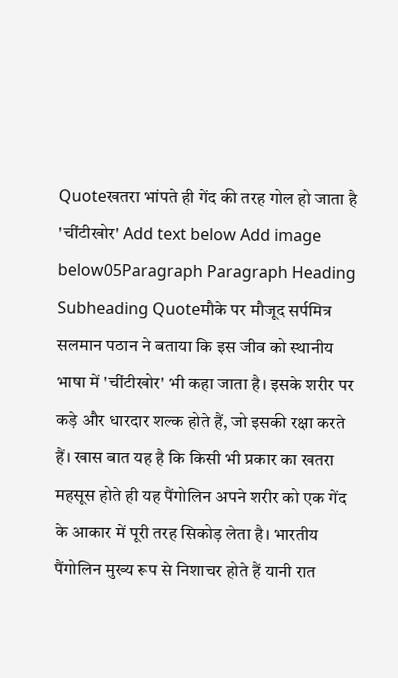Quoteखतरा भांपते ही गेंद की तरह गोल हो जाता है 'चींटीखोर' Add text below Add image below05Paragraph Paragraph Heading Subheading Quoteमौके पर मौजूद सर्पमित्र सलमान पठान ने बताया कि इस जीव को स्थानीय भाषा में 'चींटीखोर' भी कहा जाता है। इसके शरीर पर कड़े और धारदार शल्क होते हैं, जो इसकी रक्षा करते हैं। खास बात यह है कि किसी भी प्रकार का खतरा महसूस होते ही यह पैंगोलिन अपने शरीर को एक गेंद के आकार में पूरी तरह सिकोड़ लेता है। भारतीय पैंगोलिन मुख्य रूप से निशाचर होते हैं यानी रात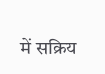में सक्रिय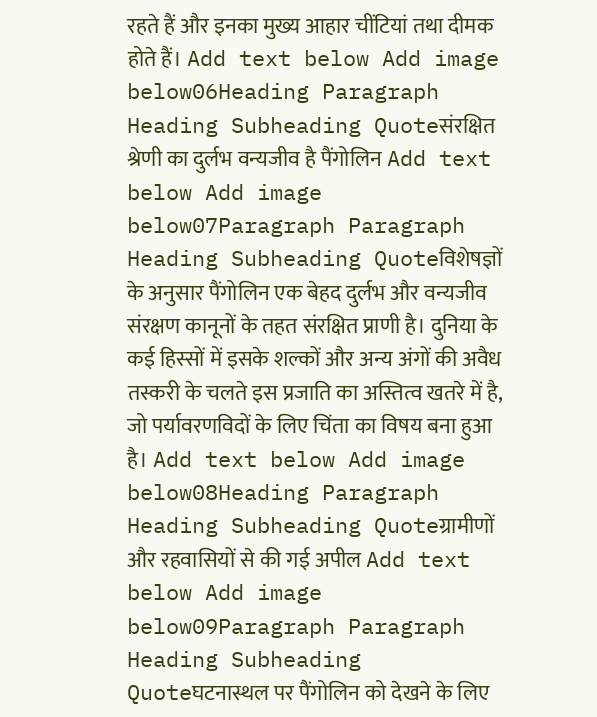रहते हैं और इनका मुख्य आहार चींटियां तथा दीमक होते हैं। Add text below Add image below06Heading Paragraph Heading Subheading Quoteसंरक्षित श्रेणी का दुर्लभ वन्यजीव है पैंगोलिन Add text below Add image below07Paragraph Paragraph Heading Subheading Quoteविशेषज्ञों के अनुसार पैंगोलिन एक बेहद दुर्लभ और वन्यजीव संरक्षण कानूनों के तहत संरक्षित प्राणी है। दुनिया के कई हिस्सों में इसके शल्कों और अन्य अंगों की अवैध तस्करी के चलते इस प्रजाति का अस्तित्व खतरे में है, जो पर्यावरणविदों के लिए चिंता का विषय बना हुआ है। Add text below Add image below08Heading Paragraph Heading Subheading Quoteग्रामीणों और रहवासियों से की गई अपील Add text below Add image below09Paragraph Paragraph Heading Subheading Quoteघटनास्थल पर पैंगोलिन को देखने के लिए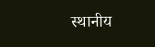स्थानीय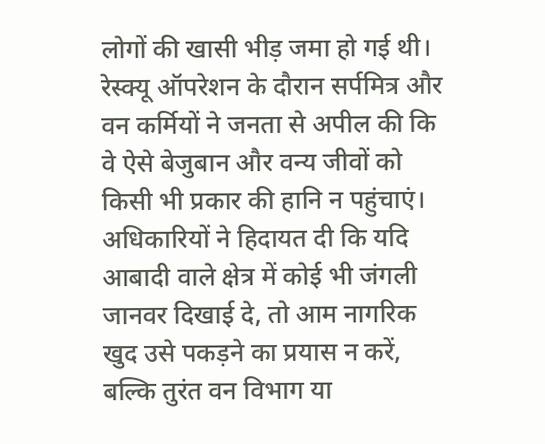लोगों की खासी भीड़ जमा हो गई थी। रेस्क्यू ऑपरेशन के दौरान सर्पमित्र और वन कर्मियों ने जनता से अपील की कि वे ऐसे बेजुबान और वन्य जीवों को किसी भी प्रकार की हानि न पहुंचाएं। अधिकारियों ने हिदायत दी कि यदि आबादी वाले क्षेत्र में कोई भी जंगली जानवर दिखाई दे, तो आम नागरिक खुद उसे पकड़ने का प्रयास न करें, बल्कि तुरंत वन विभाग या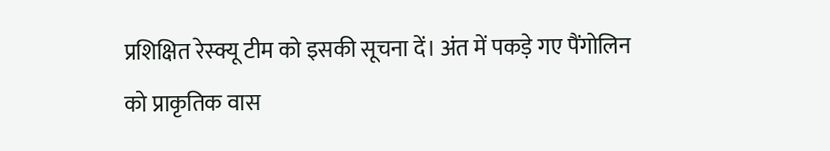प्रशिक्षित रेस्क्यू टीम को इसकी सूचना दें। अंत में पकड़े गए पैंगोलिन को प्राकृतिक वास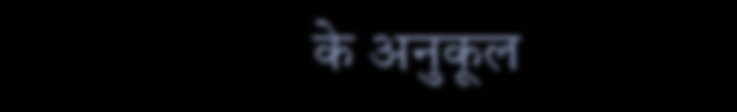के अनुकूल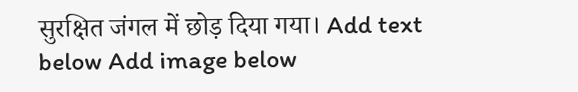सुरक्षित जंगल में छोड़ दिया गया। Add text below Add image below